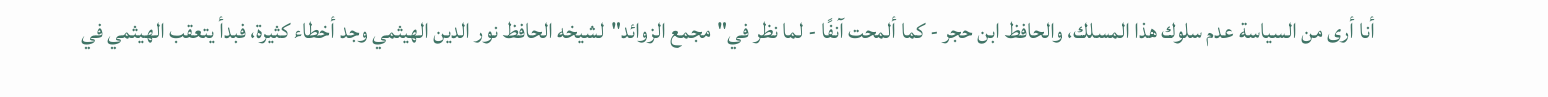أنا أرى من السياسة عدم سلوك هذا المسلك، والحافظ ابن حجر - كما ألمحت آنفًا - لما نظر في"مجمع الزوائد"لشيخه الحافظ نور الدين الهيثمي وجد أخطاء كثيرة، فبدأ يتعقب الهيثمي في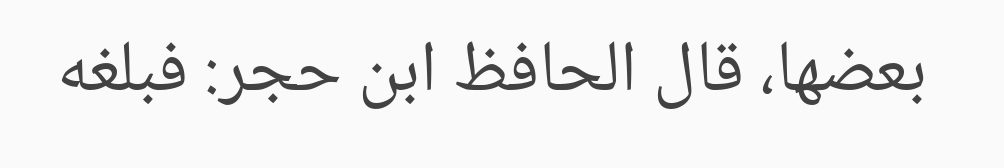بعضها، قال الحافظ ابن حجر: فبلغه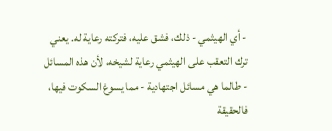- أي الهيثمي - ذلك، فشق عليه، فتركته رعاية له. يعني ترك التعقب على الهيثمي رعاية لشيخه، لأن هذه المسائل - طالما هي مسائل اجتهادية - مما يسوغ السكوت فيها، فالحقيقة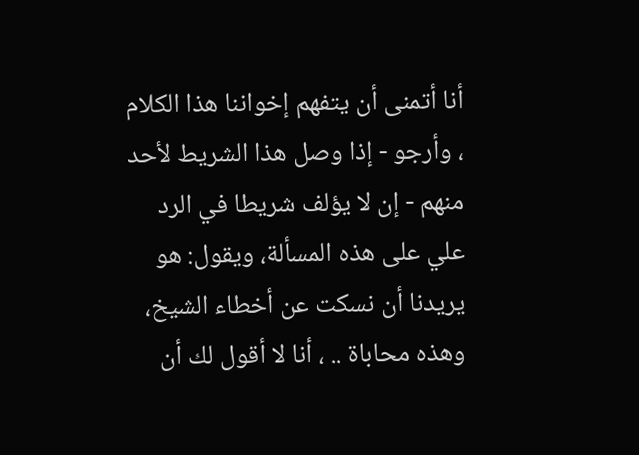أنا أتمنى أن يتفهم إخواننا هذا الكلام ، وأرجو - إذا وصل هذا الشريط لأحد منهم - إن لا يؤلف شريطا في الرد علي على هذه المسألة، ويقول: هو يريدنا أن نسكت عن أخطاء الشيخ، وهذه محاباة .. ، أنا لا أقول لك أن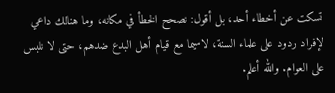تسكت عن أخطاء أحد، بل أقول: نصحح الخطأ في مكانه، وما هنالك داعي لإفراد ردود على علماء السنة، لاسيما مع قيام أهل البدع ضدهم، حتى لا نلبس على العوام. والله أعلم.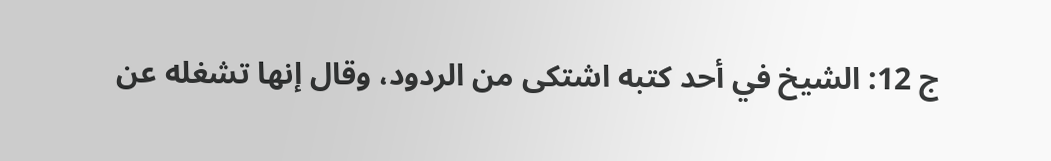ج 12: الشيخ في أحد كتبه اشتكى من الردود، وقال إنها تشغله عن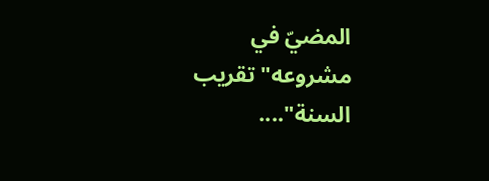المضيّ في مشروعه"تقريب السنة"....